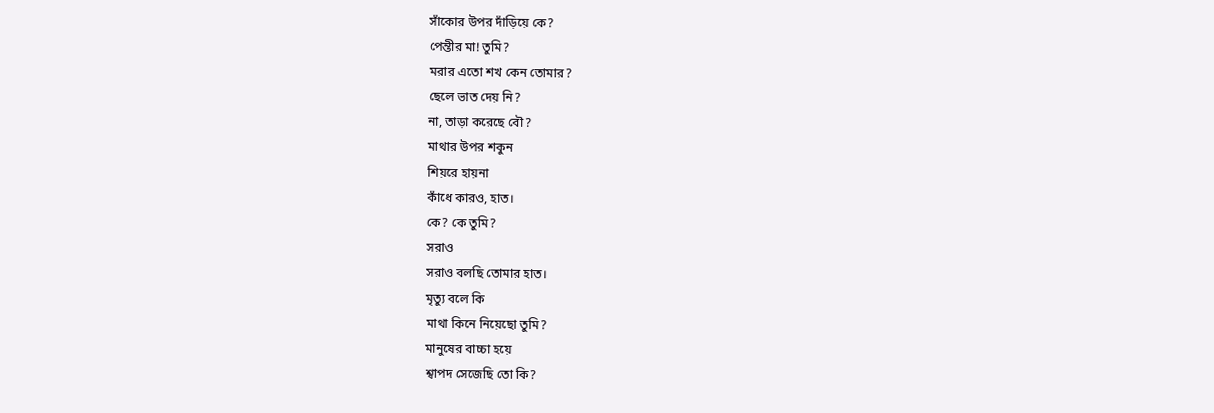সাঁকোর উপর দাঁড়িয়ে কে?
পেন্তীর মা! তুমি?
মরার এতো শখ কেন তোমার?
ছেলে ভাত দেয় নি?
না, তাড়া করেছে বৌ?
মাথার উপর শকুন
শিয়রে হায়না
কাঁধে কারও, হাত।
কে? কে তুমি?
সরাও
সরাও বলছি তোমার হাত।
মৃত্যু বলে কি
মাথা কিনে নিয়েছো তুমি?
মানুষের বাচ্চা হয়ে
শ্বাপদ সেজেছি তো কি?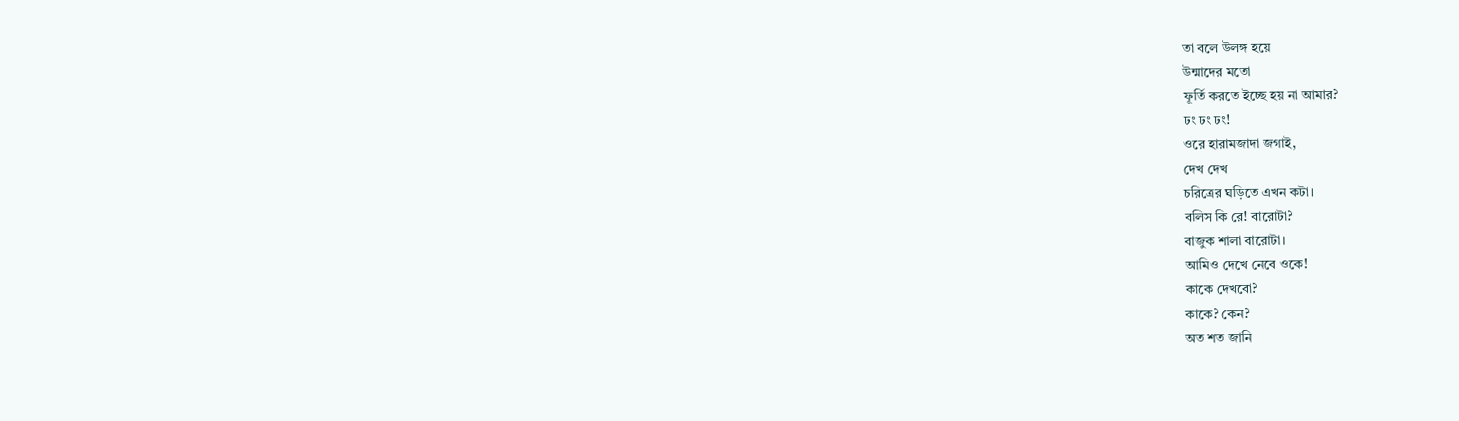তা বলে উলঙ্গ হয়ে
উন্মাদের মতো
ফূর্তি করতে ইচ্ছে হয় না আমার?
ঢং ঢং ঢং!
ওরে হারামজাদা জগাই,
দেখ দেখ
চরিত্রের ঘড়িতে এখন কটা।
বলিস কি রে! বারোটা?
বাজুক শালা বারোটা।
আমিও দেখে নেবে ওকে!
কাকে দেখবো?
কাকে? কেন?
অত শত জানি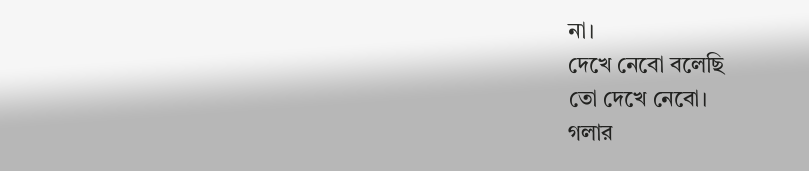না।
দেখে নেবো বলেছি
তো দেখে নেবো।
গলার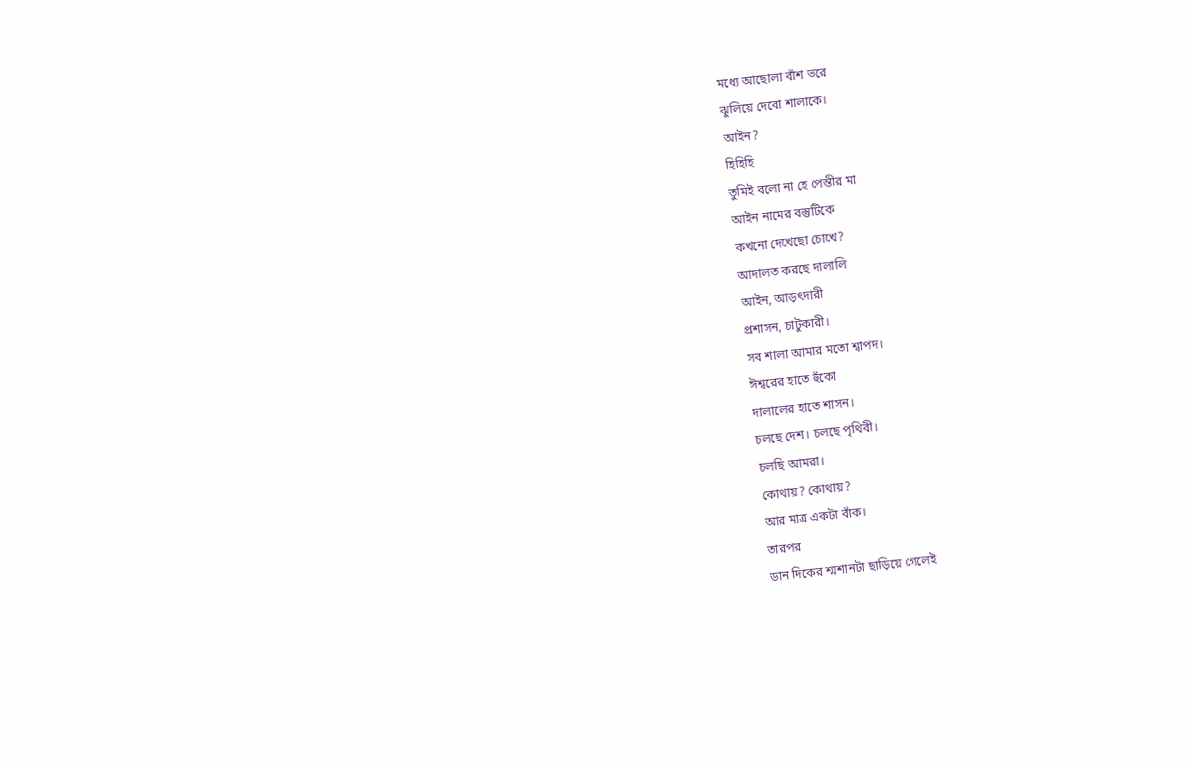মধ্যে আছোলা বাঁশ ভরে
ঝুলিয়ে দেবো শালাকে।
আইন?
হিহিহি
তুমিই বলো না হে পেন্তীর মা
আইন নামের বস্তুটিকে
কখনো দেখেছো চোখে?
আদালত করছে দালালি
আইন, আড়ৎদারী
প্রশাসন, চাটুকারী।
সব শালা আমার মতো শ্বাপদ।
ঈশ্বরের হাতে হুঁকো
দালালের হাতে শাসন।
চলছে দেশ। চলছে পৃথিবী।
চলছি আমরা।
কোথায়? কোথায়?
আর মাত্র একটা বাঁক।
তারপর
ডান দিকের শ্মশানটা ছাড়িয়ে গেলেই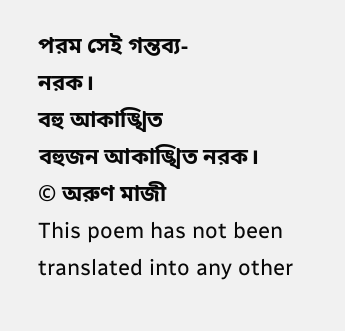পরম সেই গন্তব্য-
নরক।
বহু আকাঙ্খিত
বহুজন আকাঙ্খিত নরক।
© অরুণ মাজী
This poem has not been translated into any other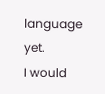language yet.
I would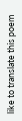like to translate this poem